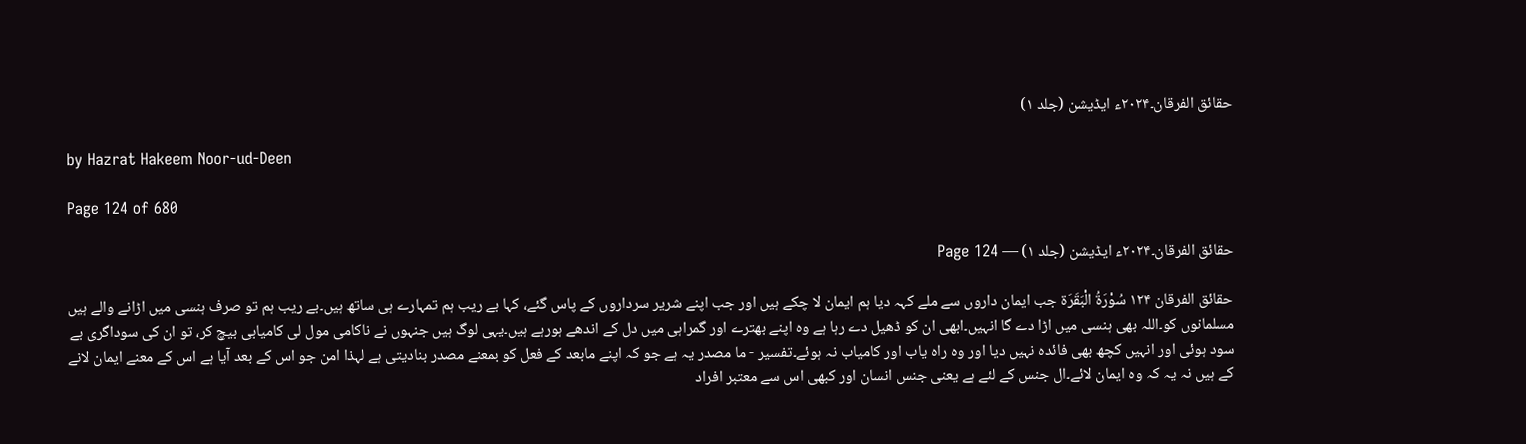حقائق الفرقان۔۲۰۲۴ء ایڈیشن (جلد ۱)

by Hazrat Hakeem Noor-ud-Deen

Page 124 of 680

حقائق الفرقان۔۲۰۲۴ء ایڈیشن (جلد ۱) — Page 124

حقائق الفرقان ۱۲۴ سُوْرَةُ الْبَقَرَة جب ایمان داروں سے ملے کہہ دیا ہم ایمان لا چکے ہیں اور جب اپنے شریر سرداروں کے پاس گئے، کہا بے ریب ہم تمہارے ہی ساتھ ہیں۔بے ریب ہم تو صرف ہنسی میں اڑانے والے ہیں مسلمانوں کو۔اللہ بھی ہنسی میں اڑا دے گا انہیں۔ابھی ان کو ڈھیل دے رہا ہے وہ اپنے بھترے اور گمراہی میں دل کے اندھے ہورہے ہیں۔یہی لوگ ہیں جنہوں نے ناکامی مول لی کامیابی بیچ کر، تو ان کی سوداگری بے سود ہوئی اور انہیں کچھ بھی فائدہ نہیں دیا اور وہ راہ یاب اور کامیاب نہ ہوئے۔تفسیر - ما مصدر یہ ہے جو کہ اپنے مابعد کے فعل کو بمعنے مصدر بنادیتی ہے لہذا امن جو اس کے بعد آیا ہے اس کے معنے ایمان لانے کے ہیں نہ یہ کہ وہ ایمان لائے۔ال جنس کے لئے ہے یعنی جنس انسان اور کبھی اس سے معتبر افراد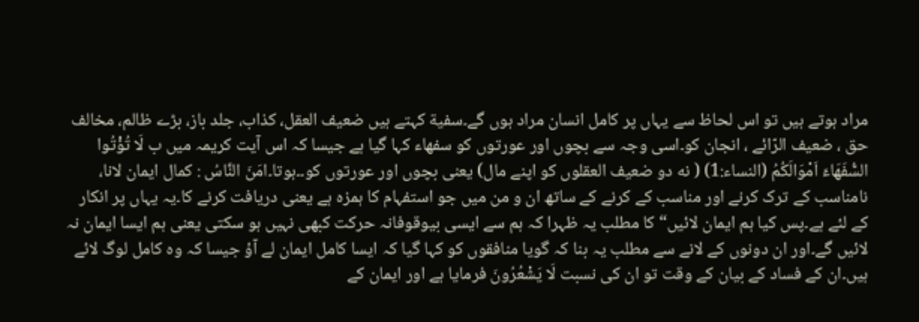مراد ہوتے ہیں تو اس لحاظ سے یہاں پر کامل انسان مراد ہوں گے۔سفية کہتے ہیں ضعیف العقل، کذاب، جلد باز، بڑے ظالم، مخالف حق ، ضعیف الرّائے ، انجان کو۔اسی وجہ سے بچوں اور عورتوں کو سفھاء کہا گیا ہے جیسا کہ اس آیت کریمہ میں ب لَا تُؤْتُوا السُّفَهَاءَ اَمْوَالَكُمُ (النساء:1) ( نه دو ضعیف العقلوں کو اپنے مال) یعنی بچوں اور عورتوں کو۔۔ہوتا۔امَنَ النَّاسُ : کمال ایمان لانا، نامناسب کے ترک کرنے اور مناسب کے کرنے کے ساتھ ان و من میں جو استفہام کا ہمزہ ہے یعنی دریافت کرنے کا۔یہ یہاں پر انکار کے لئے ہے۔پس کیا ہم ایمان لائیں“ کا مطلب یہ ظہرا کہ ہم سے ایسی بیوقوفانہ حرکت کبھی نہیں ہو سکتی یعنی ہم ایسا ایمان نہ لائیں گے۔اور ان دونوں کے لانے سے مطلب یہ بنا کہ گویا منافقوں کو کہا گیا کہ ایسا کامل ایمان لے آؤ جیسا کہ وہ کامل لوگ لائے ہیں۔ان کے فساد کے بیان کے وقت تو ان کی نسبت لَا يَشْعُرُونَ فرمایا ہے اور ایمان کے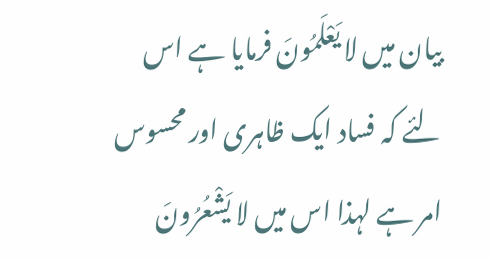بیان میں لا يَعْلَمُونَ فرمایا ہے اس لئے کہ فساد ایک ظاہری اور محسوس امر ہے لہذا اس میں لا يَشْعُرُونَ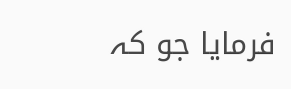فرمایا جو کہ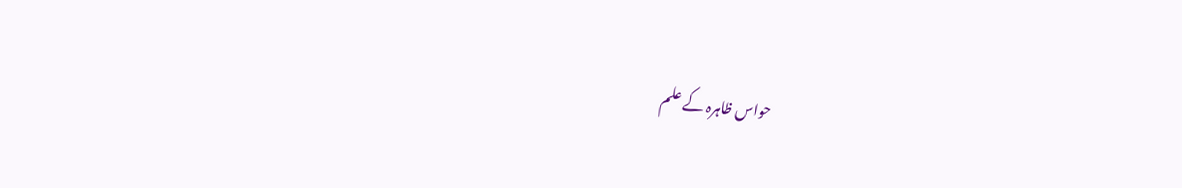حواس ظاہرہ کے علم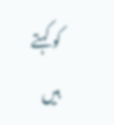کو کہتے ہیں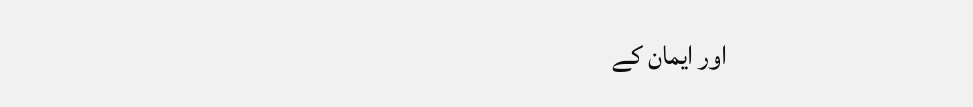اور ایمان کے